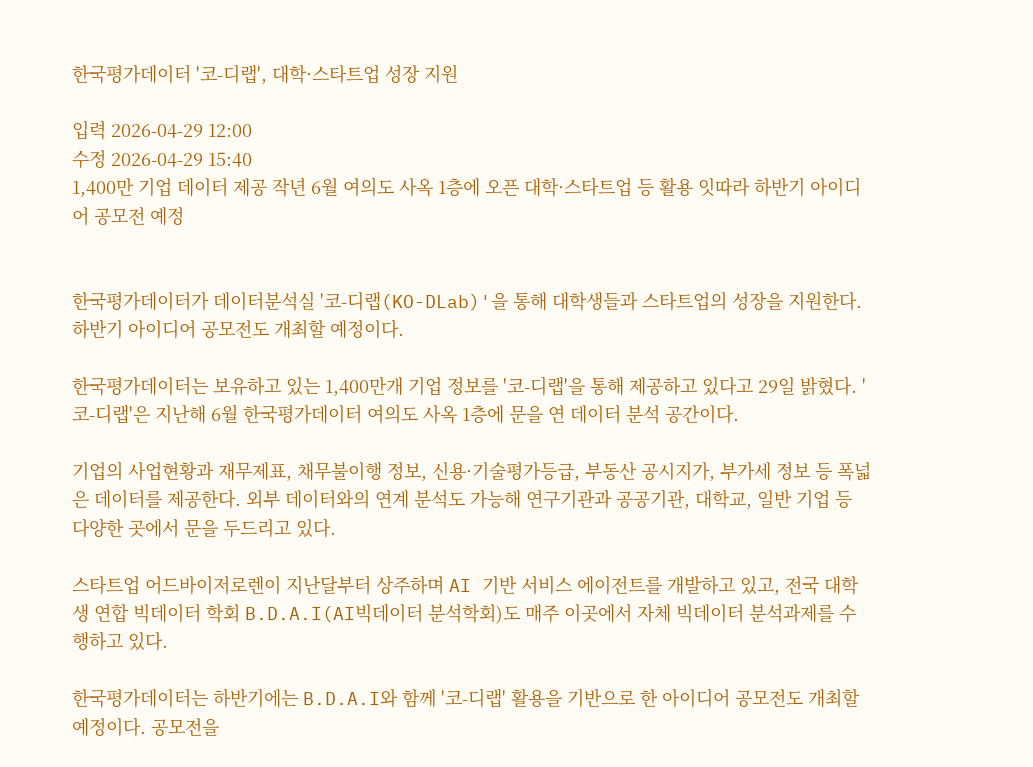한국평가데이터 '코-디랩', 대학·스타트업 성장 지원

입력 2026-04-29 12:00
수정 2026-04-29 15:40
1,400만 기업 데이터 제공 작년 6월 여의도 사옥 1층에 오픈 대학·스타트업 등 활용 잇따라 하반기 아이디어 공모전 예정


한국평가데이터가 데이터분석실 '코-디랩(KO-DLab)'을 통해 대학생들과 스타트업의 성장을 지원한다. 하반기 아이디어 공모전도 개최할 예정이다.

한국평가데이터는 보유하고 있는 1,400만개 기업 정보를 '코-디랩'을 통해 제공하고 있다고 29일 밝혔다. '코-디랩'은 지난해 6월 한국평가데이터 여의도 사옥 1층에 문을 연 데이터 분석 공간이다.

기업의 사업현황과 재무제표, 채무불이행 정보, 신용·기술평가등급, 부동산 공시지가, 부가세 정보 등 폭넓은 데이터를 제공한다. 외부 데이터와의 연계 분석도 가능해 연구기관과 공공기관, 대학교, 일반 기업 등 다양한 곳에서 문을 두드리고 있다.

스타트업 어드바이저로렌이 지난달부터 상주하며 AI 기반 서비스 에이전트를 개발하고 있고, 전국 대학생 연합 빅데이터 학회 B.D.A.I(AI빅데이터 분석학회)도 매주 이곳에서 자체 빅데이터 분석과제를 수행하고 있다.

한국평가데이터는 하반기에는 B.D.A.I와 함께 '코-디랩' 활용을 기반으로 한 아이디어 공모전도 개최할 예정이다. 공모전을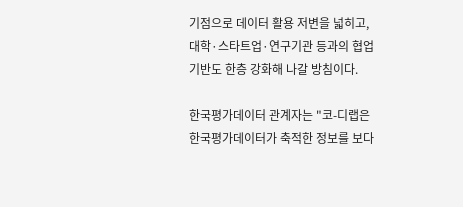기점으로 데이터 활용 저변을 넓히고, 대학·스타트업·연구기관 등과의 협업 기반도 한층 강화해 나갈 방침이다.

한국평가데이터 관계자는 "코-디랩은 한국평가데이터가 축적한 정보를 보다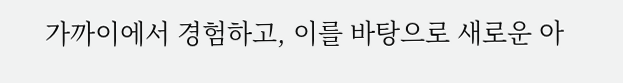가까이에서 경험하고, 이를 바탕으로 새로운 아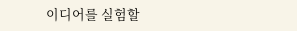이디어를 실험할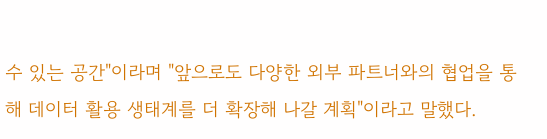수 있는 공간"이라며 "앞으로도 다양한 외부 파트너와의 협업을 통해 데이터 활용 생태계를 더 확장해 나갈 계획"이라고 말했다.